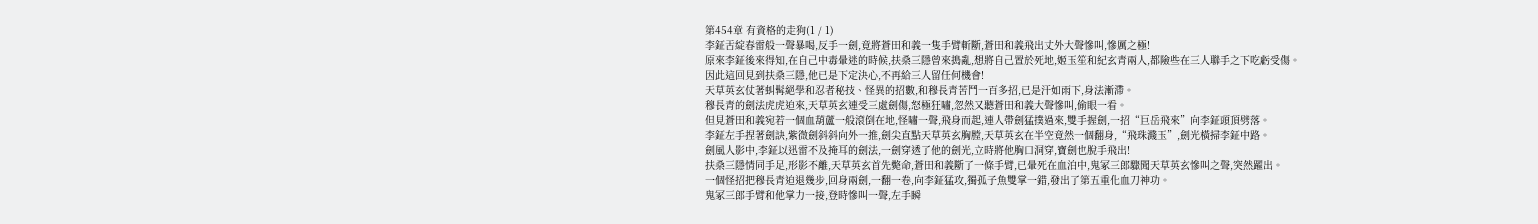第454章 有資格的走狗(1 / 1)
李鉦舌綻春雷般一聲暴喝,反手一劍,竟將蒼田和義一隻手臂斬斷,蒼田和義飛出丈外大聲慘叫,慘厲之極!
原來李鉦後來得知,在自己中毒暈迷的時候,扶桑三隱曾來搗亂,想將自己置於死地,姬玉笙和紀玄青兩人,都險些在三人聯手之下吃虧受傷。
因此這回見到扶桑三隱,他已是下定決心,不再給三人留任何機會!
天草英玄仗著虯髯絕學和忍者秘技、怪異的招數,和穆長青苦鬥一百多招,已是汗如雨下,身法漸滯。
穆長青的劍法虎虎迫來,天草英玄連受三處劍傷,怒極狂嘯,忽然又聽蒼田和義大聲慘叫,偷眼一看。
但見蒼田和義宛若一個血葫蘆一般滾倒在地,怪嘯一聲,飛身而起,連人帶劍猛撲過來,雙手握劍,一招“巨岳飛來”向李鉦頭頂劈落。
李鉦左手捏著劍訣,紫微劍斜斜向外一推,劍尖直點天草英玄胸膛,天草英玄在半空竟然一個翻身,“飛珠濺玉”,劍光橫掃李鉦中路。
劍風人影中,李鉦以迅雷不及掩耳的劍法,一劍穿透了他的劍光,立時將他胸口洞穿,寶劍也脫手飛出!
扶桑三隱情同手足,形影不離,天草英玄首先斃命,蒼田和義斷了一條手臂,已暈死在血泊中,鬼冢三郎驟聞天草英玄慘叫之聲,突然躍出。
一個怪招把穆長青迫退幾步,回身兩劍,一翻一卷,向李鉦猛攻,獨孤子魚雙掌一錯,發出了第五重化血刀神功。
鬼冢三郎手臂和他掌力一接,登時慘叫一聲,左手瞬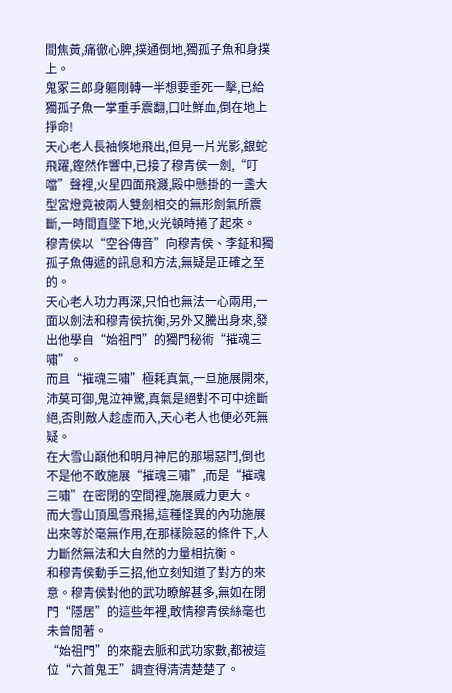間焦黃,痛徹心脾,撲通倒地,獨孤子魚和身撲上。
鬼冢三郎身軀剛轉一半想要垂死一擊,已給獨孤子魚一掌重手震翻,口吐鮮血,倒在地上掙命!
天心老人長袖倏地飛出,但見一片光影,銀蛇飛躍,鏗然作響中,已接了穆青侯一劍,“叮噹”聲裡,火星四面飛濺,殿中懸掛的一盞大型宮燈竟被兩人雙劍相交的無形劍氣所震斷,一時間直墜下地,火光頓時捲了起來。
穆青侯以“空谷傳音”向穆青侯、李鉦和獨孤子魚傳遞的訊息和方法,無疑是正確之至的。
天心老人功力再深,只怕也無法一心兩用,一面以劍法和穆青侯抗衡,另外又騰出身來,發出他學自“始祖門”的獨門秘術“摧魂三嘯”。
而且“摧魂三嘯”極耗真氣,一旦施展開來,沛莫可御,鬼泣神驚,真氣是絕對不可中途斷絕,否則敵人趁虛而入,天心老人也便必死無疑。
在大雪山巔他和明月神尼的那場惡鬥,倒也不是他不敢施展“摧魂三嘯”,而是“摧魂三嘯”在密閉的空間裡,施展威力更大。
而大雪山頂風雪飛揚,這種怪異的內功施展出來等於毫無作用,在那樣險惡的條件下,人力斷然無法和大自然的力量相抗衡。
和穆青侯動手三招,他立刻知道了對方的來意。穆青侯對他的武功瞭解甚多,無如在閉門“隱居”的這些年裡,敢情穆青侯絲毫也未曾閒著。
“始祖門”的來龍去脈和武功家數,都被這位“六首鬼王”調查得清清楚楚了。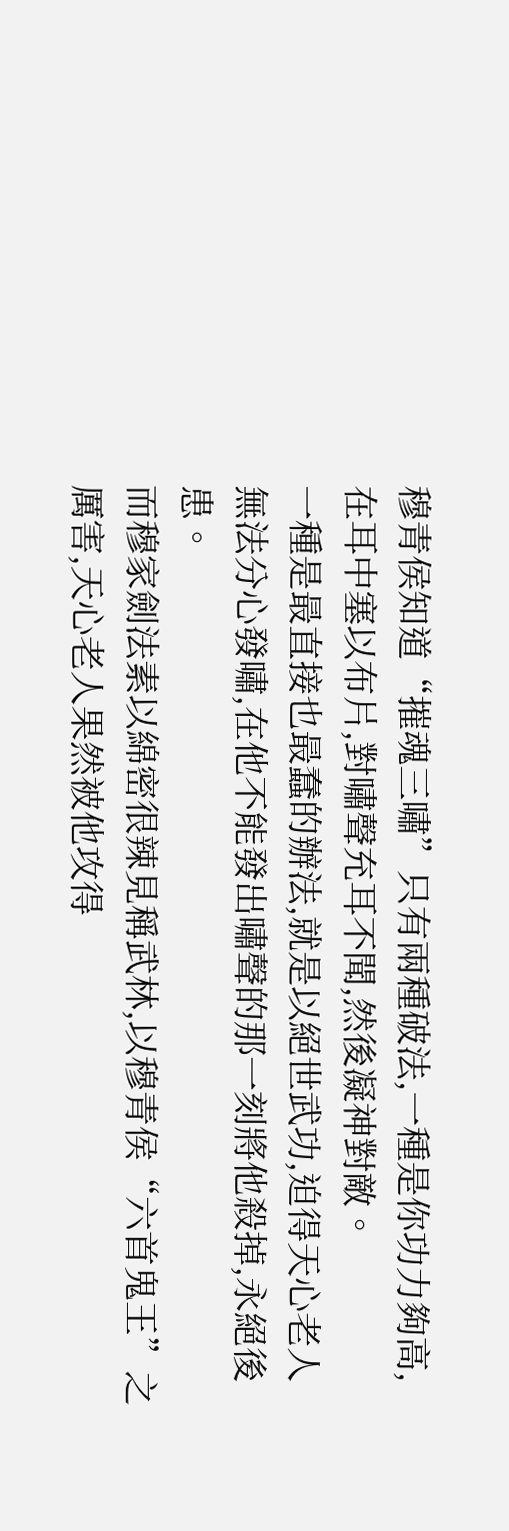穆青侯知道“摧魂三嘯”只有兩種破法,一種是你功力夠高,在耳中塞以布片,對嘯聲充耳不聞,然後凝神對敵。
一種是最直接也最蠢的辦法,就是以絕世武功,迫得天心老人無法分心發嘯,在他不能發出嘯聲的那一刻將他殺掉,永絕後患。
而穆家劍法素以綿密很辣見稱武林,以穆青侯“六首鬼王”之厲害,天心老人果然被他攻得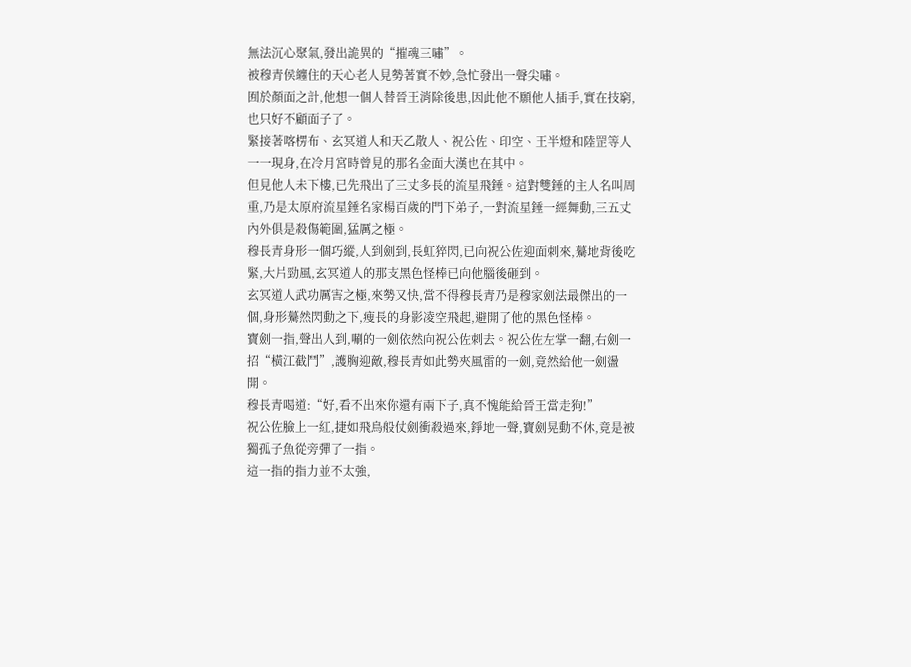無法沉心聚氣,發出詭異的“摧魂三嘯”。
被穆青侯纏住的天心老人見勢著實不妙,急忙發出一聲尖嘯。
囿於顏面之計,他想一個人替晉王消除後患,因此他不願他人插手,實在技窮,也只好不顧面子了。
緊接著喀楞布、玄冥道人和天乙散人、祝公佐、印空、王半燈和陸罡等人一一現身,在冷月宮時曾見的那名金面大漢也在其中。
但見他人未下樓,已先飛出了三丈多長的流星飛錘。這對雙錘的主人名叫周重,乃是太原府流星錘名家楊百歲的門下弟子,一對流星錘一經舞動,三五丈內外俱是殺傷範圍,猛厲之極。
穆長青身形一個巧縱,人到劍到,長虹猝閃,已向祝公佐迎面刺來,驀地背後吃緊,大片勁風,玄冥道人的那支黑色怪棒已向他腦後砸到。
玄冥道人武功厲害之極,來勢又快,當不得穆長青乃是穆家劍法最傑出的一個,身形驀然閃動之下,瘦長的身影凌空飛起,避開了他的黑色怪棒。
寶劍一指,聲出人到,唰的一劍依然向祝公佐刺去。祝公佐左掌一翻,右劍一招“橫江截鬥”,護胸迎敵,穆長青如此勢夾風雷的一劍,竟然給他一劍盪開。
穆長青喝道:“好,看不出來你還有兩下子,真不愧能給晉王當走狗!”
祝公佐臉上一紅,捷如飛鳥般仗劍衝殺過來,錚地一聲,寶劍晃動不休,竟是被獨孤子魚從旁彈了一指。
這一指的指力並不太強,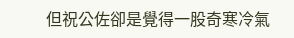但祝公佐卻是覺得一股奇寒冷氣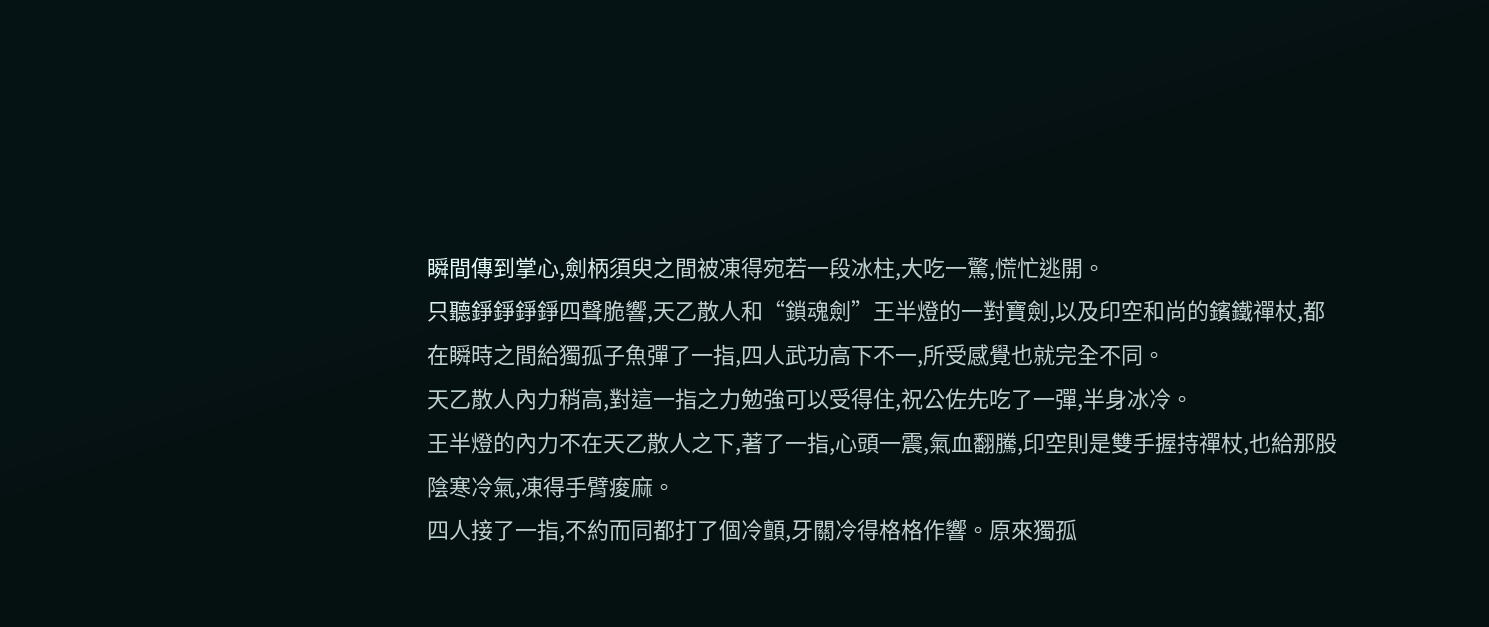瞬間傳到掌心,劍柄須臾之間被凍得宛若一段冰柱,大吃一驚,慌忙逃開。
只聽錚錚錚錚四聲脆響,天乙散人和“鎖魂劍”王半燈的一對寶劍,以及印空和尚的鑌鐵禪杖,都在瞬時之間給獨孤子魚彈了一指,四人武功高下不一,所受感覺也就完全不同。
天乙散人內力稍高,對這一指之力勉強可以受得住,祝公佐先吃了一彈,半身冰冷。
王半燈的內力不在天乙散人之下,著了一指,心頭一震,氣血翻騰,印空則是雙手握持禪杖,也給那股陰寒冷氣,凍得手臂痠麻。
四人接了一指,不約而同都打了個冷顫,牙關冷得格格作響。原來獨孤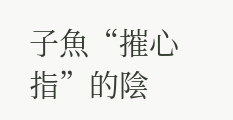子魚“摧心指”的陰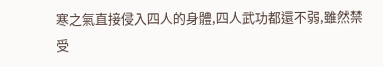寒之氣直接侵入四人的身體,四人武功都還不弱,雖然禁受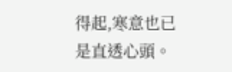得起,寒意也已是直透心頭。